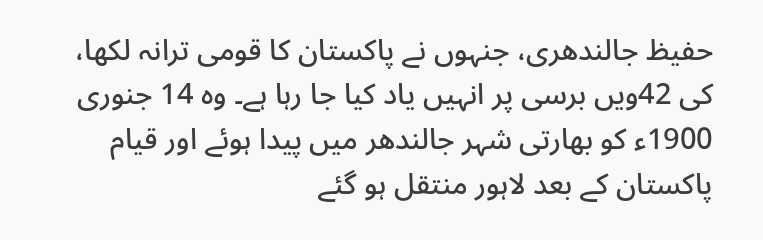حفیظ جالندھری، جنہوں نے پاکستان کا قومی ترانہ لکھا، کی 42ویں برسی پر انہیں یاد کیا جا رہا ہے۔ وہ 14 جنوری 1900ء کو بھارتی شہر جالندھر میں پیدا ہوئے اور قیام پاکستان کے بعد لاہور منتقل ہو گئے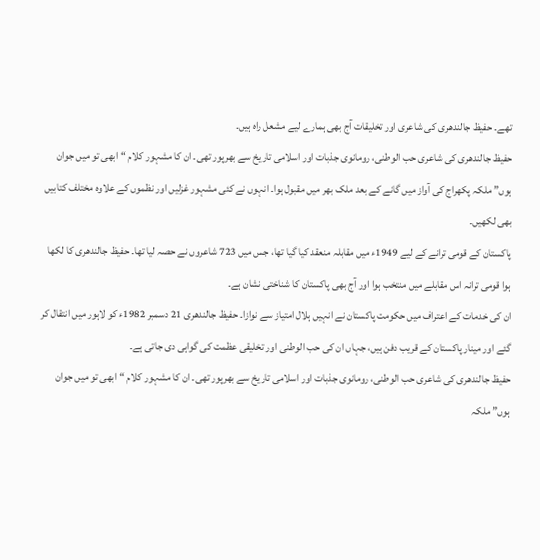تھے۔ حفیظ جالندھری کی شاعری اور تخلیقات آج بھی ہمارے لیے مشعل راہ ہیں۔
حفیظ جالندھری کی شاعری حب الوطنی، رومانوی جذبات اور اسلامی تاریخ سے بھرپور تھی۔ ان کا مشہور کلام “ابھی تو میں جوان ہوں” ملکہ پکھراج کی آواز میں گانے کے بعد ملک بھر میں مقبول ہوا۔ انہوں نے کئی مشہور غزلیں اور نظموں کے علاوہ مختلف کتابیں بھی لکھیں۔
پاکستان کے قومی ترانے کے لیے 1949ء میں مقابلہ منعقد کیا گیا تھا، جس میں 723 شاعروں نے حصہ لیا تھا۔ حفیظ جالندھری کا لکھا ہوا قومی ترانہ اس مقابلے میں منتخب ہوا اور آج بھی پاکستان کا شناختی نشان ہے۔
ان کی خدمات کے اعتراف میں حکومت پاکستان نے انہیں ہلال امتیاز سے نوازا۔ حفیظ جالندھری 21 دسمبر 1982ء کو لاہور میں انتقال کر گئے اور مینار پاکستان کے قریب دفن ہیں، جہاں ان کی حب الوطنی اور تخلیقی عظمت کی گواہی دی جاتی ہے۔
حفیظ جالندھری کی شاعری حب الوطنی، رومانوی جذبات اور اسلامی تاریخ سے بھرپور تھی۔ ان کا مشہور کلام “ابھی تو میں جوان ہوں” ملکہ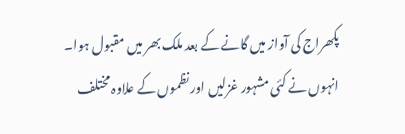پکھراج کی آواز میں گانے کے بعد ملک بھر میں مقبول ہوا۔ انہوں نے کئی مشہور غزلیں اور نظموں کے علاوہ مختلف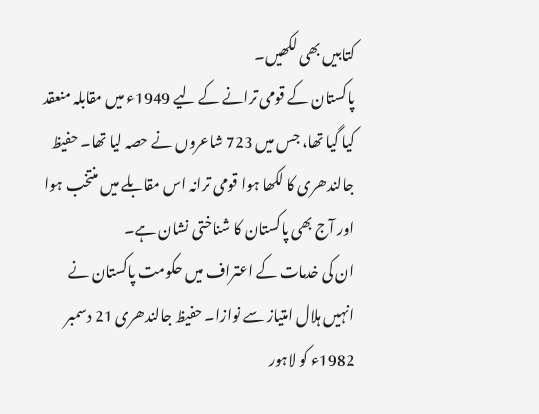کتابیں بھی لکھیں۔
پاکستان کے قومی ترانے کے لیے 1949ء میں مقابلہ منعقد کیا گیا تھا، جس میں 723 شاعروں نے حصہ لیا تھا۔ حفیظ جالندھری کا لکھا ہوا قومی ترانہ اس مقابلے میں منتخب ہوا اور آج بھی پاکستان کا شناختی نشان ہے۔
ان کی خدمات کے اعتراف میں حکومت پاکستان نے انہیں ہلال امتیاز سے نوازا۔ حفیظ جالندھری 21 دسمبر 1982ء کو لاہور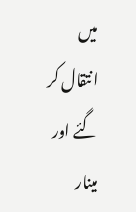میں انتقال کر گئے اور مینار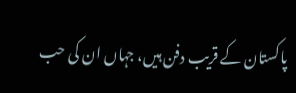پاکستان کے قریب دفن ہیں، جہاں ان کی حب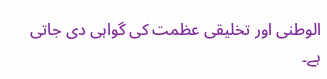الوطنی اور تخلیقی عظمت کی گواہی دی جاتی ہے۔